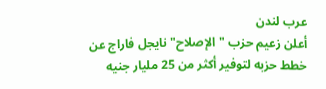عرب لندن
أعلن زعيم حزب "الإصلاح" نايجل فاراج عن خطط حزبه لتوفير أكثر من 25 مليار جنيه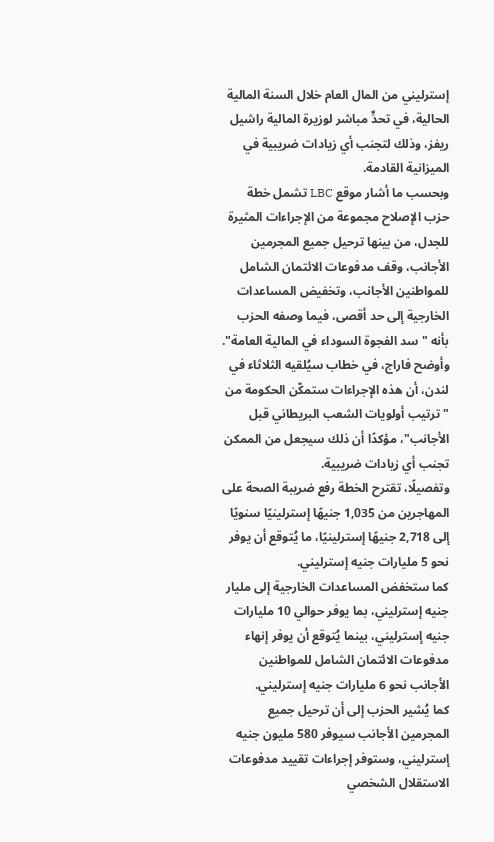إسترليني من المال العام خلال السنة المالية الحالية، في تحدٍّ مباشر لوزيرة المالية راشيل ريفز، وذلك لتجنب أي زيادات ضريبية في الميزانية القادمة.
وبحسب ما أشار موقع LBC تشمل خطة حزب الإصلاح مجموعة من الإجراءات المثيرة للجدل، من بينها ترحيل جميع المجرمين الأجانب، وقف مدفوعات الائتمان الشامل للمواطنين الأجانب، وتخفيض المساعدات الخارجية إلى حد أقصى، فيما وصفه الحزب بأنه "سد الفجوة السوداء في المالية العامة".
وأوضح فاراج، في خطاب سيُلقيه الثلاثاء في لندن، أن هذه الإجراءات ستمكّن الحكومة من "ترتيب أولويات الشعب البريطاني قبل الأجانب"، مؤكدًا أن ذلك سيجعل من الممكن تجنب أي زيادات ضريبية.
وتفصيلًا، تقترح الخطة رفع ضريبة الصحة على المهاجرين من 1,035 جنيهًا إسترلينيًا سنويًا إلى 2,718 جنيهًا إسترلينيًا، ما يُتوقع أن يوفر نحو 5 مليارات جنيه إسترليني.
كما ستخفض المساعدات الخارجية إلى مليار جنيه إسترليني، بما يوفر حوالي 10 مليارات جنيه إسترليني، بينما يُتوقع أن يوفر إنهاء مدفوعات الائتمان الشامل للمواطنين الأجانب نحو 6 مليارات جنيه إسترليني.
كما يُشير الحزب إلى أن ترحيل جميع المجرمين الأجانب سيوفر 580 مليون جنيه إسترليني، وستوفر إجراءات تقييد مدفوعات الاستقلال الشخصي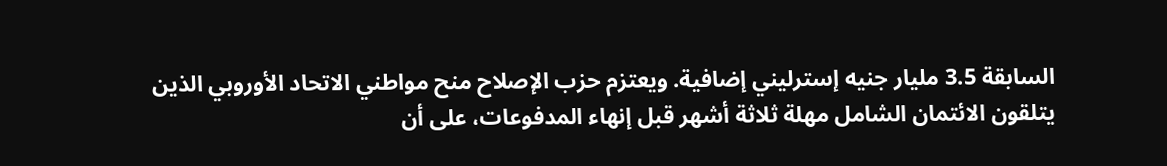السابقة 3.5 مليار جنيه إسترليني إضافية. ويعتزم حزب الإصلاح منح مواطني الاتحاد الأوروبي الذين يتلقون الائتمان الشامل مهلة ثلاثة أشهر قبل إنهاء المدفوعات، على أن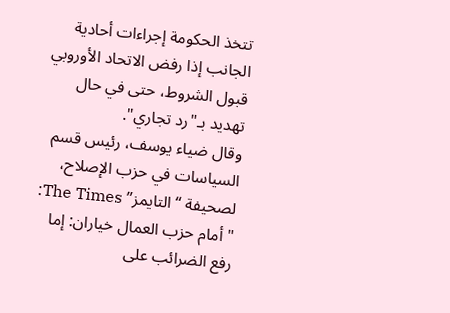تتخذ الحكومة إجراءات أحادية الجانب إذا رفض الاتحاد الأوروبي قبول الشروط، حتى في حال تهديد بـ"رد تجاري".
وقال ضياء يوسف، رئيس قسم السياسات في حزب الإصلاح، لصحيفة “التايمز” The Times: "أمام حزب العمال خياران: إما رفع الضرائب على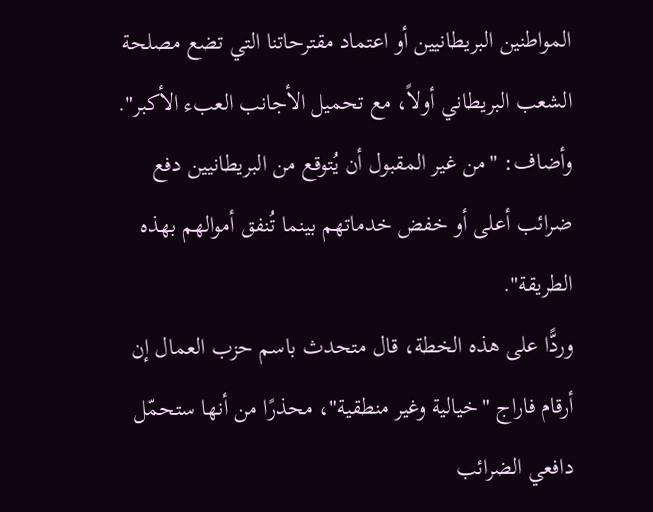المواطنين البريطانيين أو اعتماد مقترحاتنا التي تضع مصلحة الشعب البريطاني أولاً، مع تحميل الأجانب العبء الأكبر". وأضاف: "من غير المقبول أن يُتوقع من البريطانيين دفع ضرائب أعلى أو خفض خدماتهم بينما تُنفق أموالهم بهذه الطريقة".
وردًّا على هذه الخطة، قال متحدث باسم حزب العمال إن أرقام فاراج "خيالية وغير منطقية"، محذرًا من أنها ستحمّل دافعي الضرائب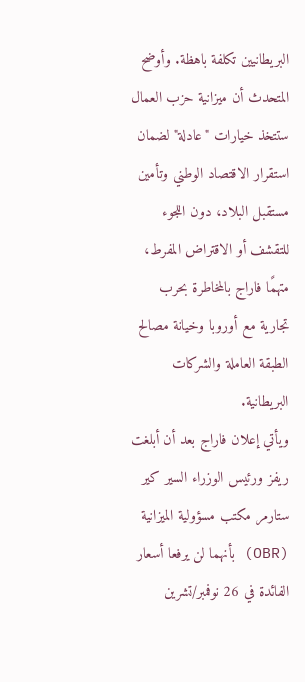البريطانيين تكلفة باهظة. وأوضح المتحدث أن ميزانية حزب العمال ستتخذ خيارات "عادلة" لضمان استقرار الاقتصاد الوطني وتأمين مستقبل البلاد، دون اللجوء للتقشف أو الاقتراض المفرط، متهمًا فاراج بالمخاطرة بحرب تجارية مع أوروبا وخيانة مصالح الطبقة العاملة والشركات البريطانية.
ويأتي إعلان فاراج بعد أن أبلغت ريفز ورئيس الوزراء السير كير ستارمر مكتب مسؤولية الميزانية (OBR) بأنهما لن يرفعا أسعار الفائدة في 26 نوفمبر/تشرين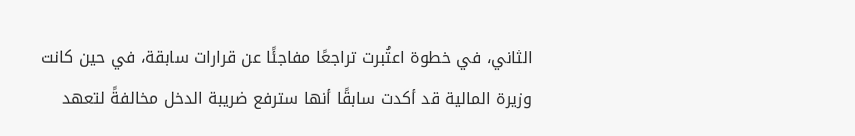الثاني، في خطوة اعتُبرت تراجعًا مفاجئًا عن قرارات سابقة، في حين كانت وزيرة المالية قد أكدت سابقًا أنها سترفع ضريبة الدخل مخالفةً لتعهد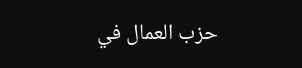حزب العمال في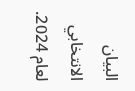البيان الانتخابي لعام 2024.